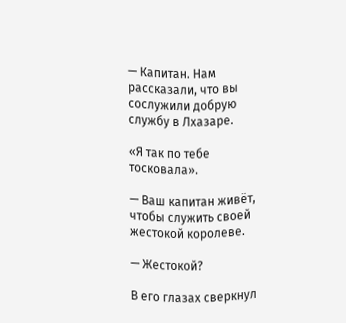— Капитан. Нам рассказали, что вы сослужили добрую службу в Лхазаре.

«Я так по тебе тосковала».

— Ваш капитан живёт, чтобы служить своей жестокой королеве.

— Жестокой?

В его глазах сверкнул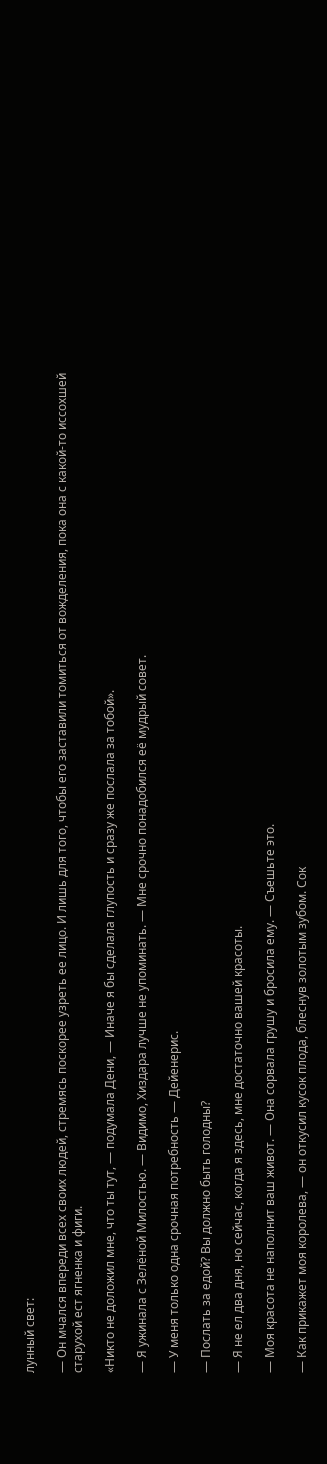лунный свет:

— Он мчался впереди всех своих людей, стремясь поскорее узреть ее лицо. И лишь для того, чтобы его заставили томиться от вожделения, пока она с какой-то иссохшей старухой ест ягненка и фиги.

«Никто не доложил мне, что ты тут, — подумала Дени, — Иначе я бы сделала глупость и сразу же послала за тобой».

— Я ужинала с Зелёной Милостью. — Видимо, Хиздара лучше не упоминать. — Мне срочно понадобился её мудрый совет.

— У меня только одна срочная потребность — Дейенерис.

— Послать за едой? Вы должно быть голодны?

— Я не ел два дня, но сейчас, когда я здесь, мне достаточно вашей красоты.

— Моя красота не наполнит ваш живот. — Она сорвала грушу и бросила ему. — Съешьте это.

— Как прикажет моя королева, — он откусил кусок плода, блеснув золотым зубом. Сок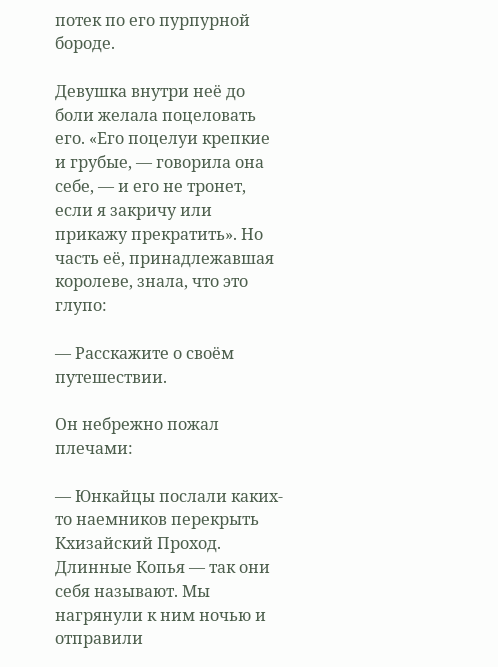потек по его пурпурной бороде.

Девушка внутри неё до боли желала поцеловать его. «Его поцелуи крепкие и грубые, — говорила она себе, — и его не тронет, если я закричу или прикажу прекратить». Но часть её, принадлежавшая королеве, знала, что это глупо:

— Расскажите о своём путешествии.

Он небрежно пожал плечами:

— Юнкайцы послали каких-то наемников перекрыть Кхизайский Проход. Длинные Копья — так они себя называют. Мы нагрянули к ним ночью и отправили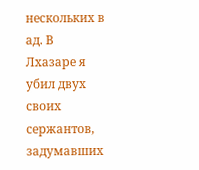нескольких в ад. В Лхазаре я убил двух своих сержантов, задумавших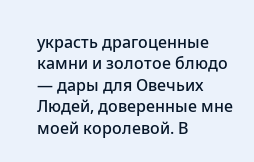украсть драгоценные камни и золотое блюдо — дары для Овечьих Людей, доверенные мне моей королевой. В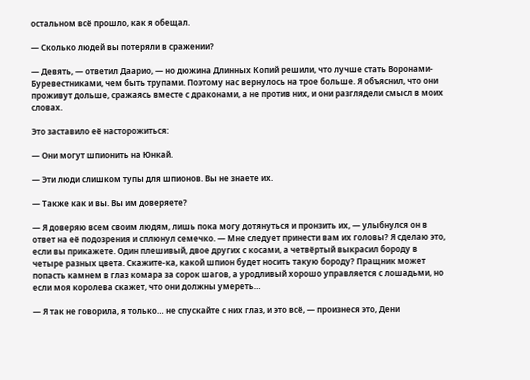остальном всё прошло, как я обещал.

— Сколько людей вы потеряли в сражении?

— Девять, — ответил Даарио, — но дюжина Длинных Копий решили, что лучше стать Воронами-Буревестниками, чем быть трупами. Поэтому нас вернулось на трое больше. Я объяснил, что они проживут дольше, сражаясь вместе с драконами, а не против них, и они разглядели смысл в моих словах.

Это заставило её насторожиться:

— Они могут шпионить на Юнкай.

— Эти люди слишком тупы для шпионов. Вы не знаете их.

— Также как и вы. Вы им доверяете?

— Я доверяю всем своим людям, лишь пока могу дотянуться и пронзить их, — улыбнулся он в ответ на её подозрения и сплюнул семечко. — Мне следует принести вам их головы? Я сделаю это, если вы прикажете. Один плешивый, двое других с косами, а четвёртый выкрасил бороду в четыре разных цвета. Скажите-ка, какой шпион будет носить такую бороду? Пращник может попасть камнем в глаз комара за сорок шагов, а уродливый хорошо управляется с лошадьми, но если моя королева скажет, что они должны умереть…

— Я так не говорила, я только… не спускайте с них глаз, и это всё, — произнеся это, Дени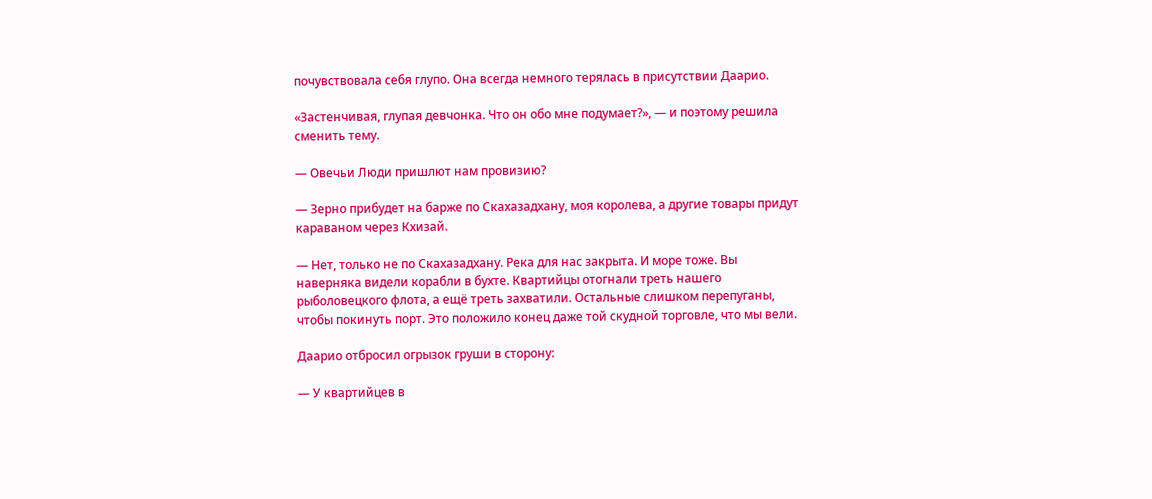почувствовала себя глупо. Она всегда немного терялась в присутствии Даарио.

«Застенчивая, глупая девчонка. Что он обо мне подумает?», — и поэтому решила сменить тему.

— Овечьи Люди пришлют нам провизию?

— Зерно прибудет на барже по Скахазадхану, моя королева, а другие товары придут караваном через Кхизай.

— Нет, только не по Скахазадхану. Река для нас закрыта. И море тоже. Вы наверняка видели корабли в бухте. Квартийцы отогнали треть нашего рыболовецкого флота, а ещё треть захватили. Остальные слишком перепуганы, чтобы покинуть порт. Это положило конец даже той скудной торговле, что мы вели.

Даарио отбросил огрызок груши в сторону:

— У квартийцев в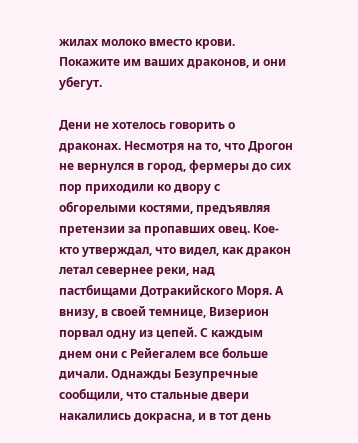жилах молоко вместо крови. Покажите им ваших драконов, и они убегут.

Дени не хотелось говорить о драконах. Несмотря на то, что Дрогон не вернулся в город, фермеры до сих пор приходили ко двору с обгорелыми костями, предъявляя претензии за пропавших овец. Кое-кто утверждал, что видел, как дракон летал севернее реки, над пастбищами Дотракийского Моря. А внизу, в своей темнице, Визерион порвал одну из цепей. С каждым днем они с Рейегалем все больше дичали. Однажды Безупречные сообщили, что стальные двери накалились докрасна, и в тот день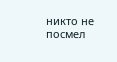никто не посмел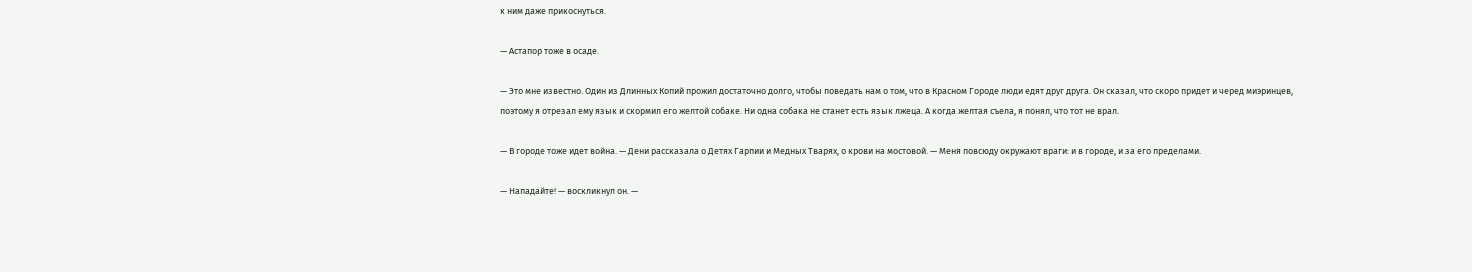к ним даже прикоснуться.

— Астапор тоже в осаде.

— Это мне известно. Один из Длинных Копий прожил достаточно долго, чтобы поведать нам о том, что в Красном Городе люди едят друг друга. Он сказал, что скоро придет и черед миэринцев, поэтому я отрезал ему язык и скормил его желтой собаке. Ни одна собака не станет есть язык лжеца. А когда желтая съела, я понял, что тот не врал.

— В городе тоже идет война. — Дени рассказала о Детях Гарпии и Медных Тварях, о крови на мостовой. — Меня повсюду окружают враги: и в городе, и за его пределами.

— Нападайте! — воскликнул он. —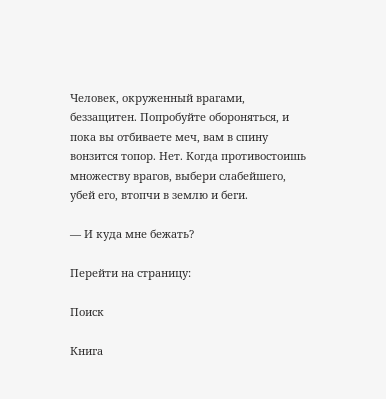Человек, окруженный врагами, беззащитен. Попробуйте обороняться, и пока вы отбиваете меч, вам в спину вонзится топор. Нет. Когда противостоишь множеству врагов, выбери слабейшего, убей его, втопчи в землю и беги.

— И куда мне бежать?

Перейти на страницу:

Поиск

Книга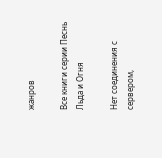жанров

Все книги серии Песнь Льда и Огня

Нет соединения с сервером,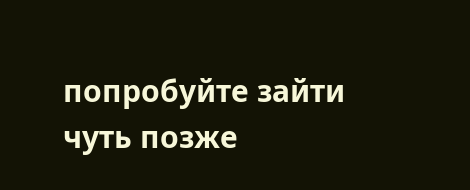попробуйте зайти чуть позже